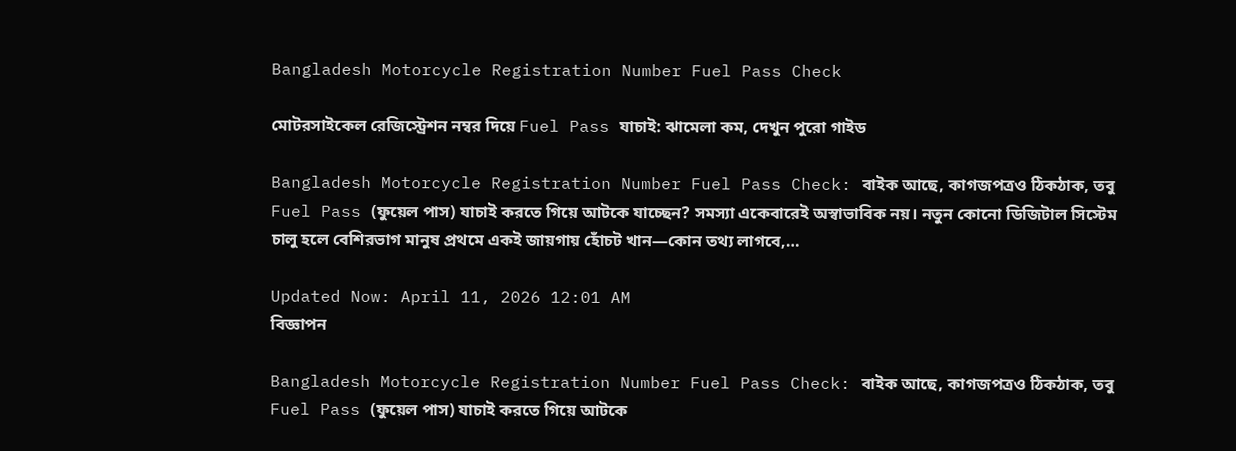Bangladesh Motorcycle Registration Number Fuel Pass Check

মোটরসাইকেল রেজিস্ট্রেশন নম্বর দিয়ে Fuel Pass যাচাই: ঝামেলা কম, দেখুন পুরো গাইড

Bangladesh Motorcycle Registration Number Fuel Pass Check: বাইক আছে, কাগজপত্রও ঠিকঠাক, তবু Fuel Pass (ফুয়েল পাস) যাচাই করতে গিয়ে আটকে যাচ্ছেন? সমস্যা একেবারেই অস্বাভাবিক নয়। নতুন কোনো ডিজিটাল সিস্টেম চালু হলে বেশিরভাগ মানুষ প্রথমে একই জায়গায় হোঁচট খান—কোন তথ্য লাগবে,…

Updated Now: April 11, 2026 12:01 AM
বিজ্ঞাপন

Bangladesh Motorcycle Registration Number Fuel Pass Check: বাইক আছে, কাগজপত্রও ঠিকঠাক, তবু Fuel Pass (ফুয়েল পাস) যাচাই করতে গিয়ে আটকে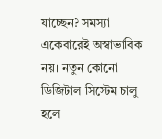যাচ্ছেন? সমস্যা একেবারেই অস্বাভাবিক নয়। নতুন কোনো ডিজিটাল সিস্টেম চালু হলে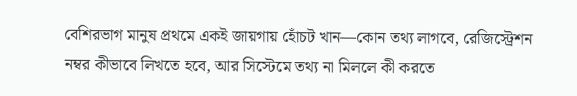বেশিরভাগ মানুষ প্রথমে একই জায়গায় হোঁচট খান—কোন তথ্য লাগবে, রেজিস্ট্রেশন নম্বর কীভাবে লিখতে হবে, আর সিস্টেমে তথ্য না মিললে কী করতে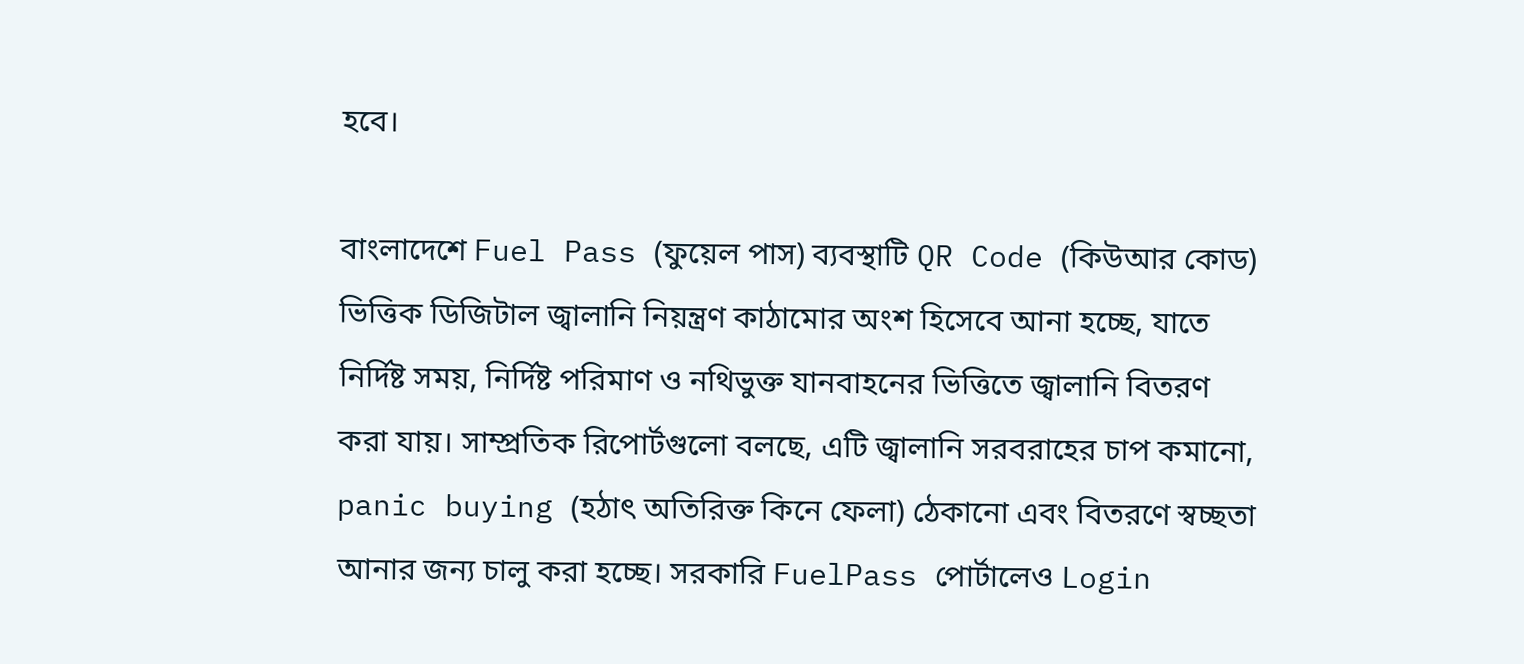হবে।

বাংলাদেশে Fuel Pass (ফুয়েল পাস) ব্যবস্থাটি QR Code (কিউআর কোড) ভিত্তিক ডিজিটাল জ্বালানি নিয়ন্ত্রণ কাঠামোর অংশ হিসেবে আনা হচ্ছে, যাতে নির্দিষ্ট সময়, নির্দিষ্ট পরিমাণ ও নথিভুক্ত যানবাহনের ভিত্তিতে জ্বালানি বিতরণ করা যায়। সাম্প্রতিক রিপোর্টগুলো বলছে, এটি জ্বালানি সরবরাহের চাপ কমানো, panic buying (হঠাৎ অতিরিক্ত কিনে ফেলা) ঠেকানো এবং বিতরণে স্বচ্ছতা আনার জন্য চালু করা হচ্ছে। সরকারি FuelPass পোর্টালেও Login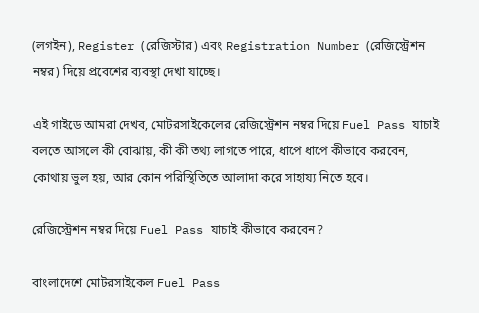(লগইন), Register (রেজিস্টার) এবং Registration Number (রেজিস্ট্রেশন নম্বর) দিয়ে প্রবেশের ব্যবস্থা দেখা যাচ্ছে।

এই গাইডে আমরা দেখব, মোটরসাইকেলের রেজিস্ট্রেশন নম্বর দিয়ে Fuel Pass যাচাই বলতে আসলে কী বোঝায়, কী কী তথ্য লাগতে পারে, ধাপে ধাপে কীভাবে করবেন, কোথায় ভুল হয়, আর কোন পরিস্থিতিতে আলাদা করে সাহায্য নিতে হবে।

রেজিস্ট্রেশন নম্বর দিয়ে Fuel Pass যাচাই কীভাবে করবেন?

বাংলাদেশে মোটরসাইকেল Fuel Pass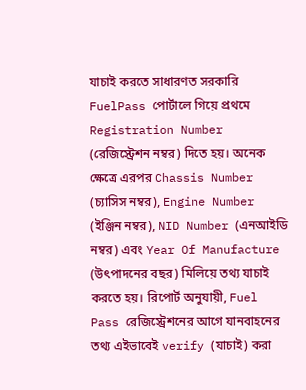যাচাই করতে সাধারণত সরকারি FuelPass পোর্টালে গিয়ে প্রথমে Registration Number (রেজিস্ট্রেশন নম্বর) দিতে হয়। অনেক ক্ষেত্রে এরপর Chassis Number (চ্যাসিস নম্বর), Engine Number (ইঞ্জিন নম্বর), NID Number (এনআইডি নম্বর) এবং Year Of Manufacture (উৎপাদনের বছর) মিলিয়ে তথ্য যাচাই করতে হয়। রিপোর্ট অনুযায়ী, Fuel Pass রেজিস্ট্রেশনের আগে যানবাহনের তথ্য এইভাবেই verify (যাচাই) করা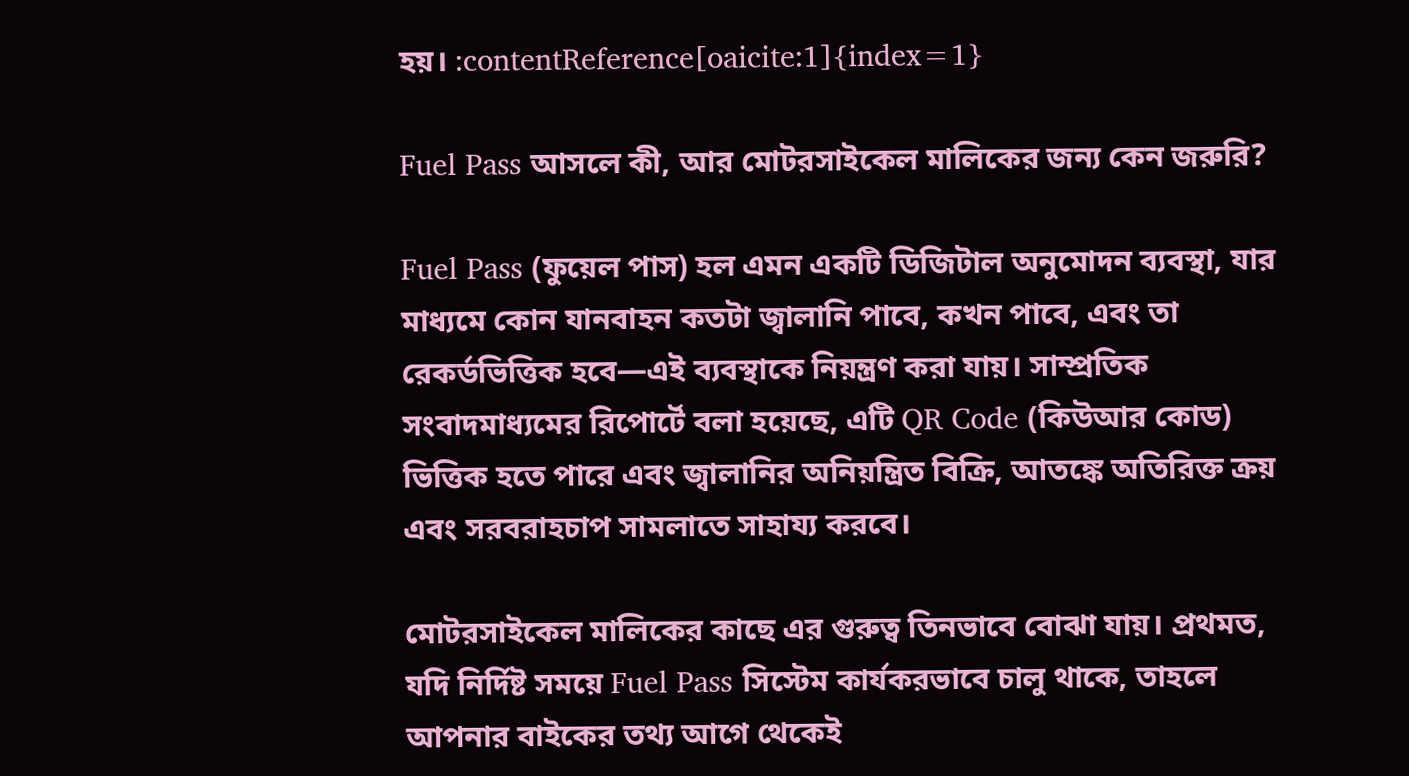হয়। :contentReference[oaicite:1]{index=1}

Fuel Pass আসলে কী, আর মোটরসাইকেল মালিকের জন্য কেন জরুরি?

Fuel Pass (ফুয়েল পাস) হল এমন একটি ডিজিটাল অনুমোদন ব্যবস্থা, যার মাধ্যমে কোন যানবাহন কতটা জ্বালানি পাবে, কখন পাবে, এবং তা রেকর্ডভিত্তিক হবে—এই ব্যবস্থাকে নিয়ন্ত্রণ করা যায়। সাম্প্রতিক সংবাদমাধ্যমের রিপোর্টে বলা হয়েছে, এটি QR Code (কিউআর কোড) ভিত্তিক হতে পারে এবং জ্বালানির অনিয়ন্ত্রিত বিক্রি, আতঙ্কে অতিরিক্ত ক্রয় এবং সরবরাহচাপ সামলাতে সাহায্য করবে।

মোটরসাইকেল মালিকের কাছে এর গুরুত্ব তিনভাবে বোঝা যায়। প্রথমত, যদি নির্দিষ্ট সময়ে Fuel Pass সিস্টেম কার্যকরভাবে চালু থাকে, তাহলে আপনার বাইকের তথ্য আগে থেকেই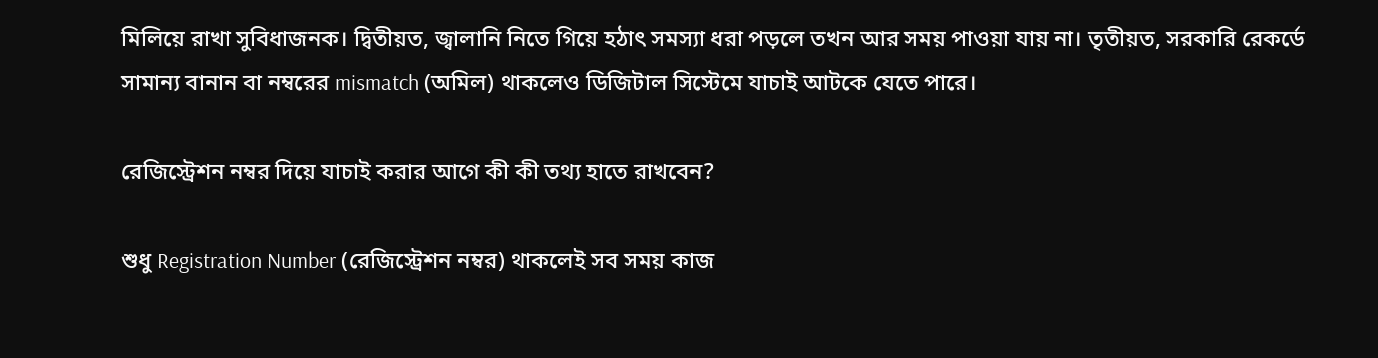মিলিয়ে রাখা সুবিধাজনক। দ্বিতীয়ত, জ্বালানি নিতে গিয়ে হঠাৎ সমস্যা ধরা পড়লে তখন আর সময় পাওয়া যায় না। তৃতীয়ত, সরকারি রেকর্ডে সামান্য বানান বা নম্বরের mismatch (অমিল) থাকলেও ডিজিটাল সিস্টেমে যাচাই আটকে যেতে পারে।

রেজিস্ট্রেশন নম্বর দিয়ে যাচাই করার আগে কী কী তথ্য হাতে রাখবেন?

শুধু Registration Number (রেজিস্ট্রেশন নম্বর) থাকলেই সব সময় কাজ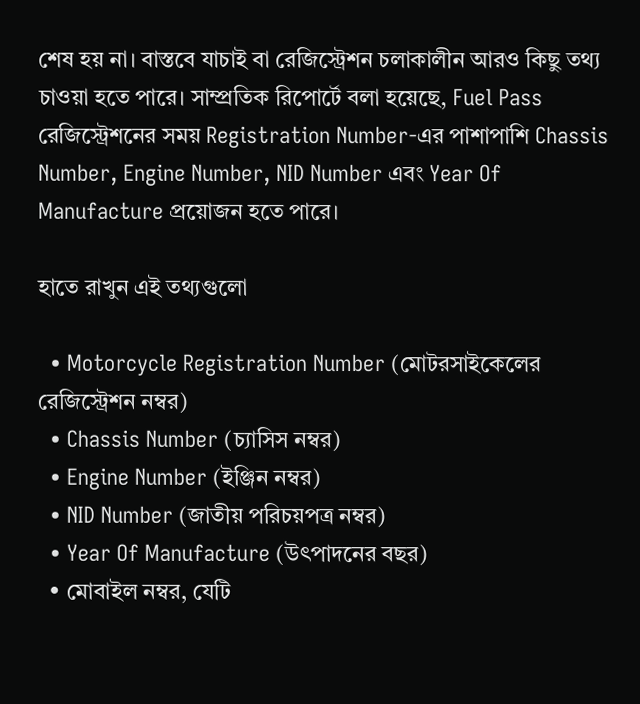শেষ হয় না। বাস্তবে যাচাই বা রেজিস্ট্রেশন চলাকালীন আরও কিছু তথ্য চাওয়া হতে পারে। সাম্প্রতিক রিপোর্টে বলা হয়েছে, Fuel Pass রেজিস্ট্রেশনের সময় Registration Number-এর পাশাপাশি Chassis Number, Engine Number, NID Number এবং Year Of Manufacture প্রয়োজন হতে পারে।

হাতে রাখুন এই তথ্যগুলো

  • Motorcycle Registration Number (মোটরসাইকেলের রেজিস্ট্রেশন নম্বর)
  • Chassis Number (চ্যাসিস নম্বর)
  • Engine Number (ইঞ্জিন নম্বর)
  • NID Number (জাতীয় পরিচয়পত্র নম্বর)
  • Year Of Manufacture (উৎপাদনের বছর)
  • মোবাইল নম্বর, যেটি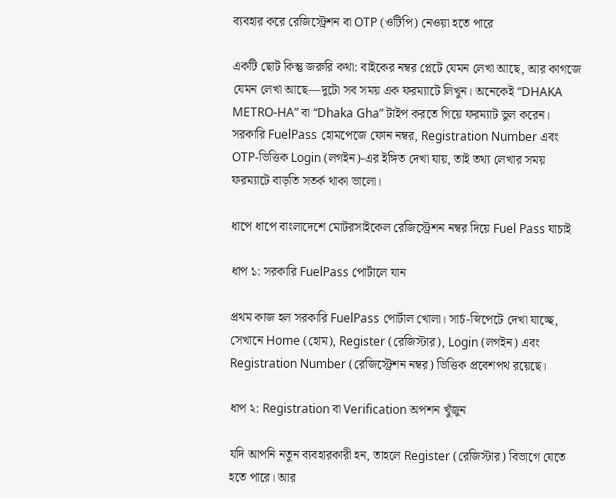ব্যবহার করে রেজিস্ট্রেশন বা OTP (ওটিপি) নেওয়া হতে পারে

একটি ছোট কিন্তু জরুরি কথা: বাইকের নম্বর প্লেটে যেমন লেখা আছে, আর কাগজে যেমন লেখা আছে—দুটো সব সময় এক ফরম্যাটে লিখুন। অনেকেই “DHAKA METRO-HA” বা “Dhaka Gha” টাইপ করতে গিয়ে ফরম্যাট ভুল করেন। সরকারি FuelPass হোমপেজে ফোন নম্বর, Registration Number এবং OTP-ভিত্তিক Login (লগইন)-এর ইঙ্গিত দেখা যায়, তাই তথ্য লেখার সময় ফরম্যাটে বাড়তি সতর্ক থাকা ভালো।

ধাপে ধাপে বাংলাদেশে মোটরসাইকেল রেজিস্ট্রেশন নম্বর দিয়ে Fuel Pass যাচাই

ধাপ ১: সরকারি FuelPass পোর্টালে যান

প্রথম কাজ হল সরকারি FuelPass পোর্টাল খোলা। সার্চ-স্নিপেটে দেখা যাচ্ছে, সেখানে Home (হোম), Register (রেজিস্টার), Login (লগইন) এবং Registration Number (রেজিস্ট্রেশন নম্বর) ভিত্তিক প্রবেশপথ রয়েছে।

ধাপ ২: Registration বা Verification অপশন খুঁজুন

যদি আপনি নতুন ব্যবহারকারী হন, তাহলে Register (রেজিস্টার) বিভাগে যেতে হতে পারে। আর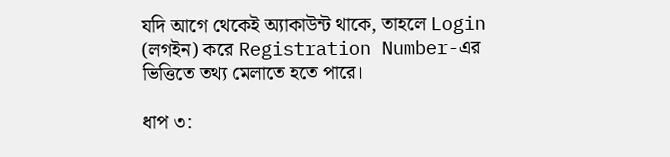যদি আগে থেকেই অ্যাকাউন্ট থাকে, তাহলে Login (লগইন) করে Registration Number-এর ভিত্তিতে তথ্য মেলাতে হতে পারে।

ধাপ ৩: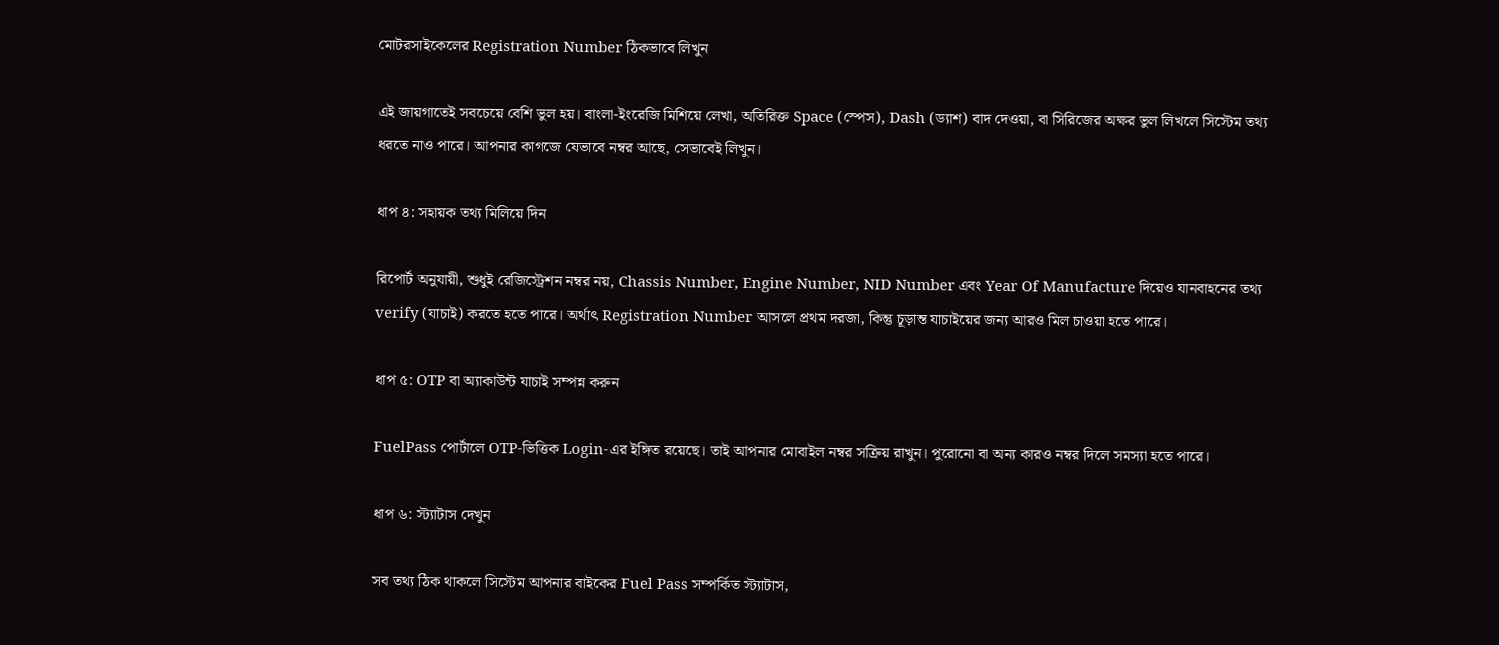মোটরসাইকেলের Registration Number ঠিকভাবে লিখুন

এই জায়গাতেই সবচেয়ে বেশি ভুল হয়। বাংলা-ইংরেজি মিশিয়ে লেখা, অতিরিক্ত Space (স্পেস), Dash (ড্যাশ) বাদ দেওয়া, বা সিরিজের অক্ষর ভুল লিখলে সিস্টেম তথ্য ধরতে নাও পারে। আপনার কাগজে যেভাবে নম্বর আছে, সেভাবেই লিখুন।

ধাপ ৪: সহায়ক তথ্য মিলিয়ে দিন

রিপোর্ট অনুযায়ী, শুধুই রেজিস্ট্রেশন নম্বর নয়, Chassis Number, Engine Number, NID Number এবং Year Of Manufacture দিয়েও যানবাহনের তথ্য verify (যাচাই) করতে হতে পারে। অর্থাৎ Registration Number আসলে প্রথম দরজা, কিন্তু চূড়ান্ত যাচাইয়ের জন্য আরও মিল চাওয়া হতে পারে।

ধাপ ৫: OTP বা অ্যাকাউন্ট যাচাই সম্পন্ন করুন

FuelPass পোর্টালে OTP-ভিত্তিক Login-এর ইঙ্গিত রয়েছে। তাই আপনার মোবাইল নম্বর সক্রিয় রাখুন। পুরোনো বা অন্য কারও নম্বর দিলে সমস্যা হতে পারে।

ধাপ ৬: স্ট্যাটাস দেখুন

সব তথ্য ঠিক থাকলে সিস্টেম আপনার বাইকের Fuel Pass সম্পর্কিত স্ট্যাটাস,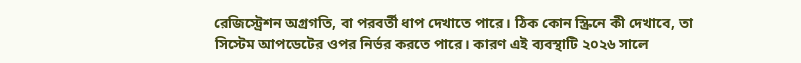রেজিস্ট্রেশন অগ্রগতি, বা পরবর্তী ধাপ দেখাতে পারে। ঠিক কোন স্ক্রিনে কী দেখাবে, তা সিস্টেম আপডেটের ওপর নির্ভর করতে পারে। কারণ এই ব্যবস্থাটি ২০২৬ সালে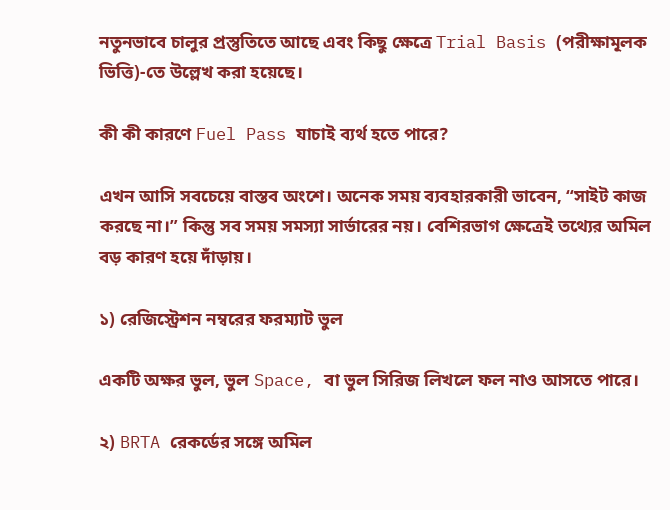নতুনভাবে চালুর প্রস্তুতিতে আছে এবং কিছু ক্ষেত্রে Trial Basis (পরীক্ষামূলক ভিত্তি)-তে উল্লেখ করা হয়েছে।

কী কী কারণে Fuel Pass যাচাই ব্যর্থ হতে পারে?

এখন আসি সবচেয়ে বাস্তব অংশে। অনেক সময় ব্যবহারকারী ভাবেন, “সাইট কাজ করছে না।” কিন্তু সব সময় সমস্যা সার্ভারের নয়। বেশিরভাগ ক্ষেত্রেই তথ্যের অমিল বড় কারণ হয়ে দাঁড়ায়।

১) রেজিস্ট্রেশন নম্বরের ফরম্যাট ভুল

একটি অক্ষর ভুল, ভুল Space, বা ভুল সিরিজ লিখলে ফল নাও আসতে পারে।

২) BRTA রেকর্ডের সঙ্গে অমিল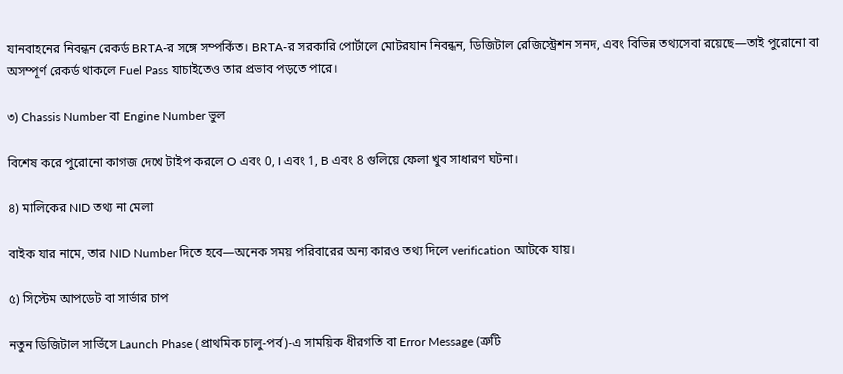যানবাহনের নিবন্ধন রেকর্ড BRTA-র সঙ্গে সম্পর্কিত। BRTA-র সরকারি পোর্টালে মোটরযান নিবন্ধন, ডিজিটাল রেজিস্ট্রেশন সনদ, এবং বিভিন্ন তথ্যসেবা রয়েছে—তাই পুরোনো বা অসম্পূর্ণ রেকর্ড থাকলে Fuel Pass যাচাইতেও তার প্রভাব পড়তে পারে।

৩) Chassis Number বা Engine Number ভুল

বিশেষ করে পুরোনো কাগজ দেখে টাইপ করলে O এবং 0, I এবং 1, B এবং 8 গুলিয়ে ফেলা খুব সাধারণ ঘটনা।

৪) মালিকের NID তথ্য না মেলা

বাইক যার নামে, তার NID Number দিতে হবে—অনেক সময় পরিবারের অন্য কারও তথ্য দিলে verification আটকে যায়।

৫) সিস্টেম আপডেট বা সার্ভার চাপ

নতুন ডিজিটাল সার্ভিসে Launch Phase (প্রাথমিক চালু-পর্ব)-এ সাময়িক ধীরগতি বা Error Message (ত্রুটি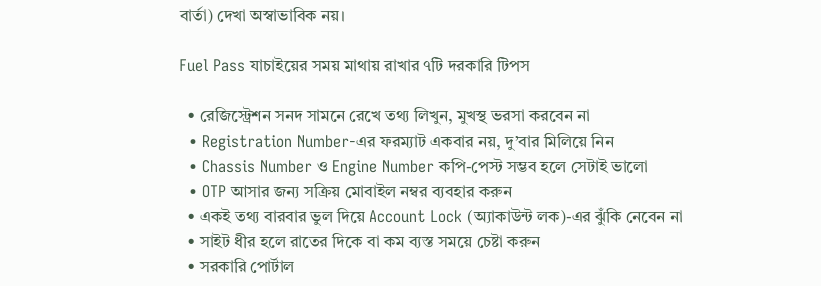বার্তা) দেখা অস্বাভাবিক নয়।

Fuel Pass যাচাইয়ের সময় মাথায় রাখার ৭টি দরকারি টিপস

  • রেজিস্ট্রেশন সনদ সামনে রেখে তথ্য লিখুন, মুখস্থ ভরসা করবেন না
  • Registration Number-এর ফরম্যাট একবার নয়, দু’বার মিলিয়ে নিন
  • Chassis Number ও Engine Number কপি-পেস্ট সম্ভব হলে সেটাই ভালো
  • OTP আসার জন্য সক্রিয় মোবাইল নম্বর ব্যবহার করুন
  • একই তথ্য বারবার ভুল দিয়ে Account Lock (অ্যাকাউন্ট লক)-এর ঝুঁকি নেবেন না
  • সাইট ধীর হলে রাতের দিকে বা কম ব্যস্ত সময়ে চেষ্টা করুন
  • সরকারি পোর্টাল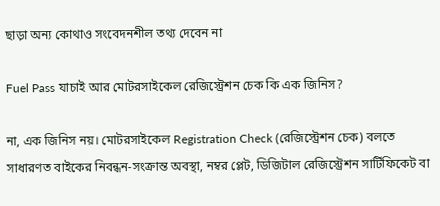ছাড়া অন্য কোথাও সংবেদনশীল তথ্য দেবেন না

Fuel Pass যাচাই আর মোটরসাইকেল রেজিস্ট্রেশন চেক কি এক জিনিস?

না, এক জিনিস নয়। মোটরসাইকেল Registration Check (রেজিস্ট্রেশন চেক) বলতে সাধারণত বাইকের নিবন্ধন-সংক্রান্ত অবস্থা, নম্বর প্লেট, ডিজিটাল রেজিস্ট্রেশন সার্টিফিকেট বা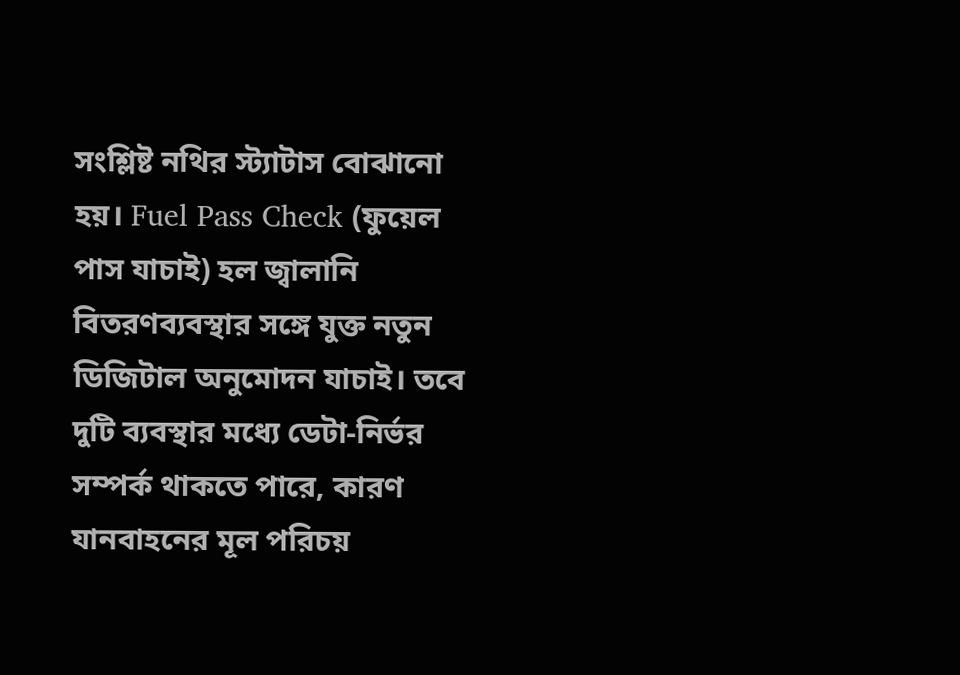সংশ্লিষ্ট নথির স্ট্যাটাস বোঝানো হয়। Fuel Pass Check (ফুয়েল পাস যাচাই) হল জ্বালানি বিতরণব্যবস্থার সঙ্গে যুক্ত নতুন ডিজিটাল অনুমোদন যাচাই। তবে দুটি ব্যবস্থার মধ্যে ডেটা-নির্ভর সম্পর্ক থাকতে পারে, কারণ যানবাহনের মূল পরিচয়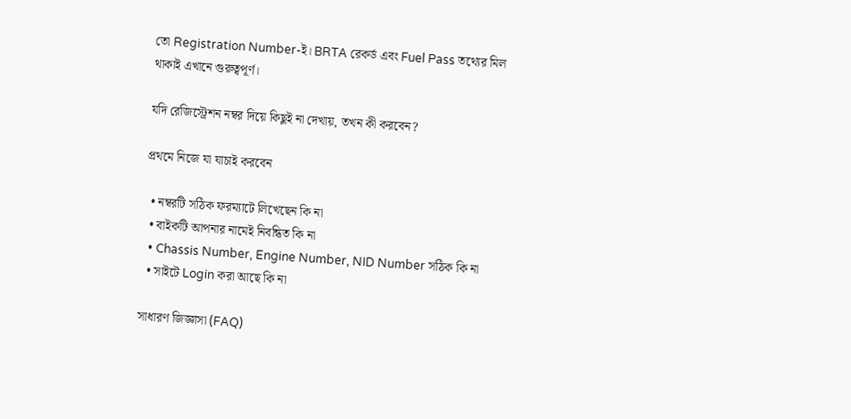তো Registration Number-ই। BRTA রেকর্ড এবং Fuel Pass তথ্যের মিল থাকাই এখানে গুরুত্বপূর্ণ।

যদি রেজিস্ট্রেশন নম্বর দিয়ে কিছুই না দেখায়, তখন কী করবেন?

প্রথমে নিজে যা যাচাই করবেন

  • নম্বরটি সঠিক ফরম্যাটে লিখেছেন কি না
  • বাইকটি আপনার নামেই নিবন্ধিত কি না
  • Chassis Number, Engine Number, NID Number সঠিক কি না
  • সাইটে Login করা আছে কি না

সাধারণ জিজ্ঞাসা (FAQ)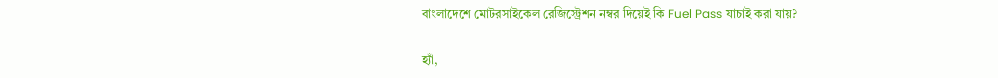বাংলাদেশে মোটরসাইকেল রেজিস্ট্রেশন নম্বর দিয়েই কি Fuel Pass যাচাই করা যায়?

হ্যাঁ,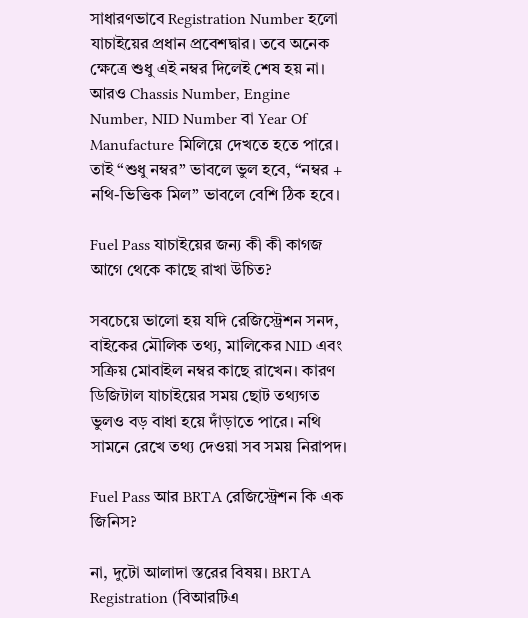সাধারণভাবে Registration Number হলো যাচাইয়ের প্রধান প্রবেশদ্বার। তবে অনেক ক্ষেত্রে শুধু এই নম্বর দিলেই শেষ হয় না। আরও Chassis Number, Engine Number, NID Number বা Year Of Manufacture মিলিয়ে দেখতে হতে পারে। তাই “শুধু নম্বর” ভাবলে ভুল হবে, “নম্বর + নথি-ভিত্তিক মিল” ভাবলে বেশি ঠিক হবে।

Fuel Pass যাচাইয়ের জন্য কী কী কাগজ আগে থেকে কাছে রাখা উচিত?

সবচেয়ে ভালো হয় যদি রেজিস্ট্রেশন সনদ, বাইকের মৌলিক তথ্য, মালিকের NID এবং সক্রিয় মোবাইল নম্বর কাছে রাখেন। কারণ ডিজিটাল যাচাইয়ের সময় ছোট তথ্যগত ভুলও বড় বাধা হয়ে দাঁড়াতে পারে। নথি সামনে রেখে তথ্য দেওয়া সব সময় নিরাপদ।

Fuel Pass আর BRTA রেজিস্ট্রেশন কি এক জিনিস?

না, দুটো আলাদা স্তরের বিষয়। BRTA Registration (বিআরটিএ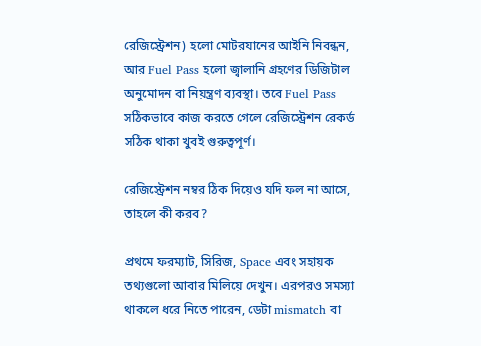রেজিস্ট্রেশন) হলো মোটরযানের আইনি নিবন্ধন, আর Fuel Pass হলো জ্বালানি গ্রহণের ডিজিটাল অনুমোদন বা নিয়ন্ত্রণ ব্যবস্থা। তবে Fuel Pass সঠিকভাবে কাজ করতে গেলে রেজিস্ট্রেশন রেকর্ড সঠিক থাকা খুবই গুরুত্বপূর্ণ।

রেজিস্ট্রেশন নম্বর ঠিক দিয়েও যদি ফল না আসে, তাহলে কী করব?

প্রথমে ফরম্যাট, সিরিজ, Space এবং সহায়ক তথ্যগুলো আবার মিলিয়ে দেখুন। এরপরও সমস্যা থাকলে ধরে নিতে পারেন, ডেটা mismatch বা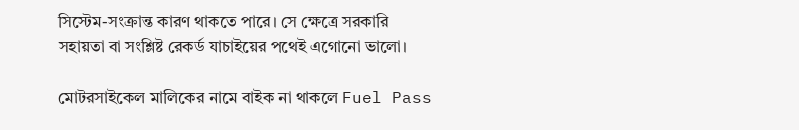সিস্টেম-সংক্রান্ত কারণ থাকতে পারে। সে ক্ষেত্রে সরকারি সহায়তা বা সংশ্লিষ্ট রেকর্ড যাচাইয়ের পথেই এগোনো ভালো।

মোটরসাইকেল মালিকের নামে বাইক না থাকলে Fuel Pass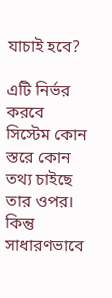যাচাই হবে?

এটি নির্ভর করবে সিস্টেম কোন স্তরে কোন তথ্য চাইছে তার ওপর। কিন্তু সাধারণভাবে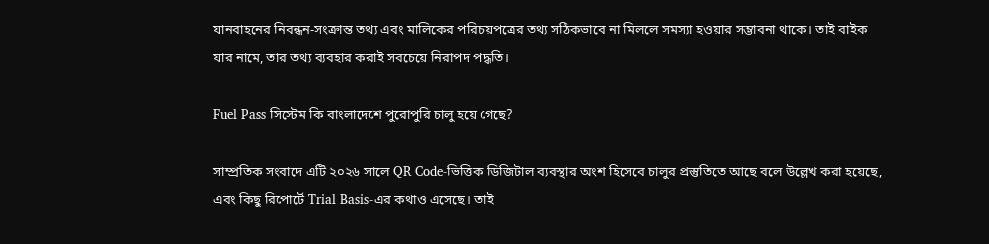যানবাহনের নিবন্ধন-সংক্রান্ত তথ্য এবং মালিকের পরিচয়পত্রের তথ্য সঠিকভাবে না মিললে সমস্যা হওয়ার সম্ভাবনা থাকে। তাই বাইক যার নামে, তার তথ্য ব্যবহার করাই সবচেয়ে নিরাপদ পদ্ধতি।

Fuel Pass সিস্টেম কি বাংলাদেশে পুরোপুরি চালু হয়ে গেছে?

সাম্প্রতিক সংবাদে এটি ২০২৬ সালে QR Code-ভিত্তিক ডিজিটাল ব্যবস্থার অংশ হিসেবে চালুর প্রস্তুতিতে আছে বলে উল্লেখ করা হয়েছে, এবং কিছু রিপোর্টে Trial Basis-এর কথাও এসেছে। তাই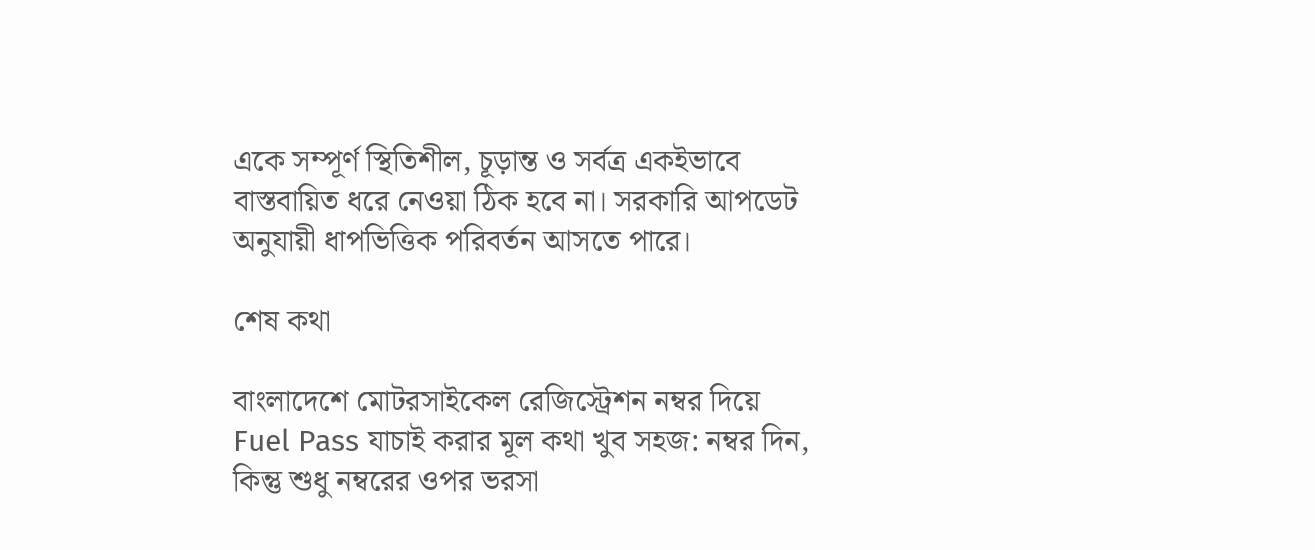একে সম্পূর্ণ স্থিতিশীল, চূড়ান্ত ও সর্বত্র একইভাবে বাস্তবায়িত ধরে নেওয়া ঠিক হবে না। সরকারি আপডেট অনুযায়ী ধাপভিত্তিক পরিবর্তন আসতে পারে।

শেষ কথা

বাংলাদেশে মোটরসাইকেল রেজিস্ট্রেশন নম্বর দিয়ে Fuel Pass যাচাই করার মূল কথা খুব সহজ: নম্বর দিন, কিন্তু শুধু নম্বরের ওপর ভরসা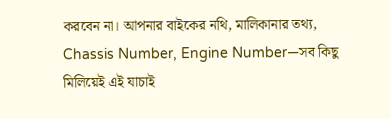করবেন না। আপনার বাইকের নথি, মালিকানার তথ্য, Chassis Number, Engine Number—সব কিছু মিলিয়েই এই যাচাই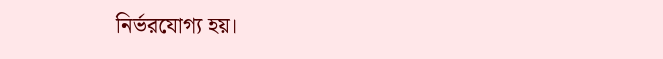নির্ভরযোগ্য হয়।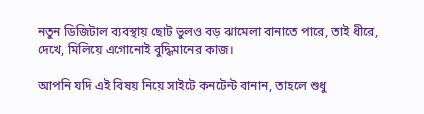নতুন ডিজিটাল ব্যবস্থায় ছোট ভুলও বড় ঝামেলা বানাতে পারে, তাই ধীরে, দেখে, মিলিয়ে এগোনোই বুদ্ধিমানের কাজ।

আপনি যদি এই বিষয় নিয়ে সাইটে কনটেন্ট বানান, তাহলে শুধু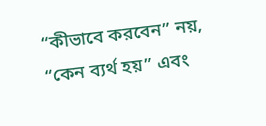“কীভাবে করবেন” নয়, “কেন ব্যর্থ হয়” এবং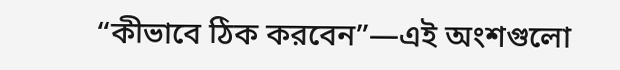“কীভাবে ঠিক করবেন”—এই অংশগুলো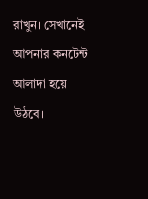রাখুন। সেখানেই আপনার কনটেন্ট আলাদা হয়ে উঠবে।